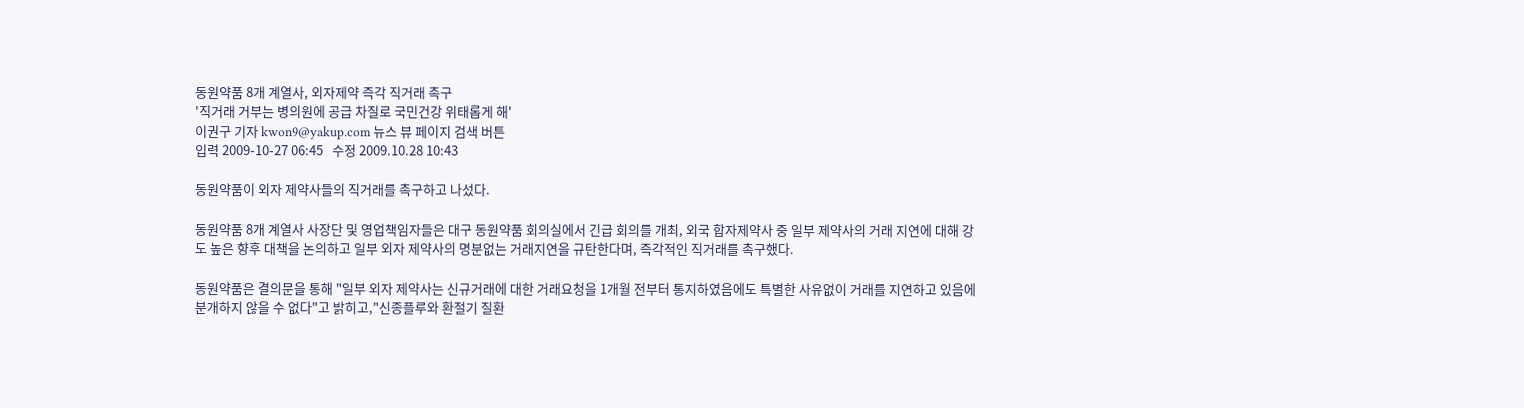동원약품 8개 계열사, 외자제약 즉각 직거래 촉구
'직거래 거부는 병의원에 공급 차질로 국민건강 위태롭게 해'
이권구 기자 kwon9@yakup.com 뉴스 뷰 페이지 검색 버튼
입력 2009-10-27 06:45   수정 2009.10.28 10:43

동원약품이 외자 제약사들의 직거래를 촉구하고 나섰다.

동원약품 8개 계열사 사장단 및 영업책임자들은 대구 동원약품 회의실에서 긴급 회의를 개최, 외국 합자제약사 중 일부 제약사의 거래 지연에 대해 강도 높은 향후 대책을 논의하고 일부 외자 제약사의 명분없는 거래지연을 규탄한다며, 즉각적인 직거래를 촉구했다.

동원약품은 결의문을 통해 "일부 외자 제약사는 신규거래에 대한 거래요청을 1개월 전부터 통지하였음에도 특별한 사유없이 거래를 지연하고 있음에 분개하지 않을 수 없다"고 밝히고,"신종플루와 환절기 질환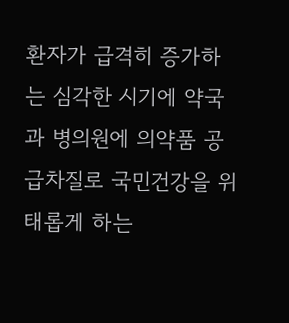환자가 급격히 증가하는 심각한 시기에 약국과 병의원에 의약품 공급차질로 국민건강을 위태롭게 하는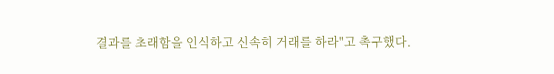결과를 초래함을 인식하고 신속히 거래를 하라"고 촉구했다.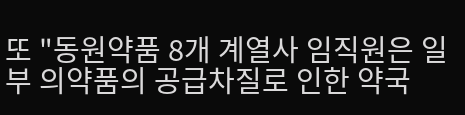또 "동원약품 8개 계열사 임직원은 일부 의약품의 공급차질로 인한 약국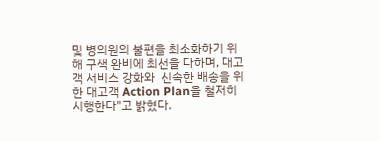및 병의원의 불편을 최소화하기 위해 구색 완비에 최선을 다하며, 대고객 서비스 강화와  신속한 배송을 위한 대고객 Action Plan을 철저히 시행한다"고 밝혔다.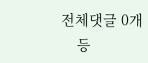전체댓글 0개
    등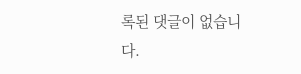록된 댓글이 없습니다.